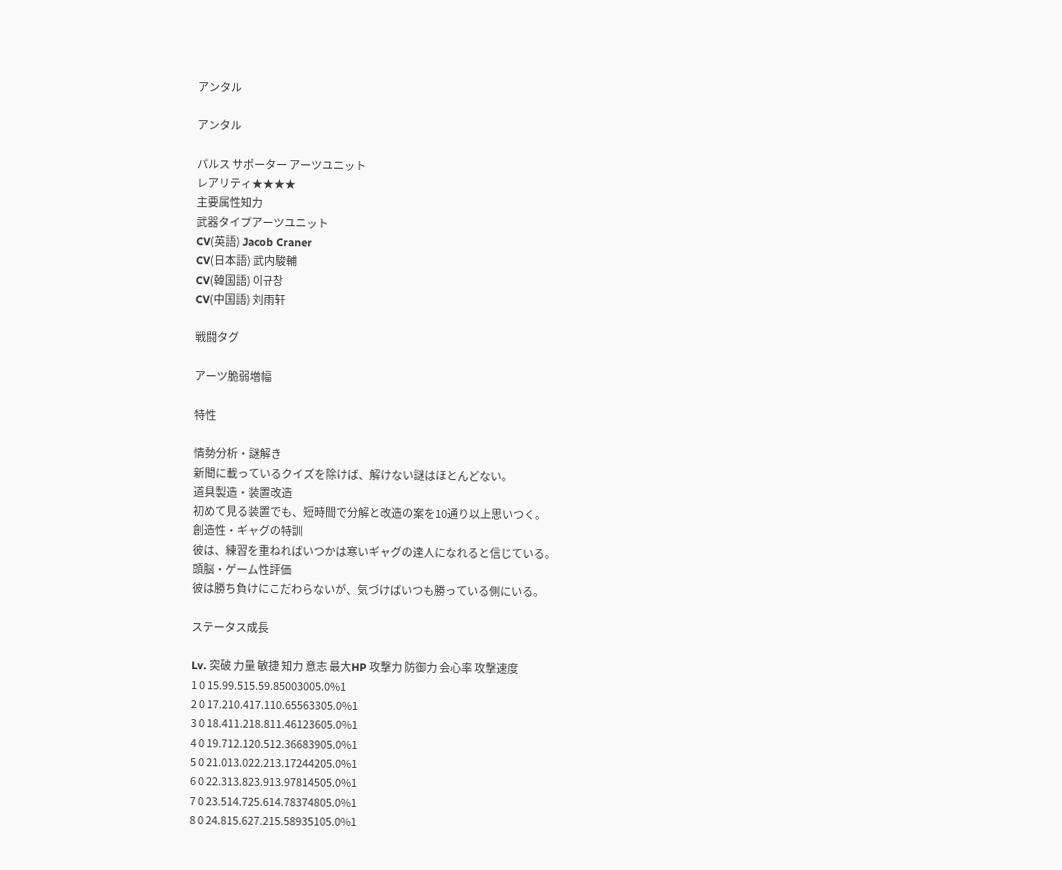アンタル

アンタル

パルス サポーター アーツユニット
レアリティ★★★★
主要属性知力
武器タイプアーツユニット
CV(英語) Jacob Craner
CV(日本語) 武内駿輔
CV(韓国語) 이규창
CV(中国語) 刘雨轩

戦闘タグ

アーツ脆弱増幅

特性

情勢分析・謎解き
新聞に載っているクイズを除けば、解けない謎はほとんどない。
道具製造・装置改造
初めて見る装置でも、短時間で分解と改造の案を10通り以上思いつく。
創造性・ギャグの特訓
彼は、練習を重ねればいつかは寒いギャグの達人になれると信じている。
頭脳・ゲーム性評価
彼は勝ち負けにこだわらないが、気づけばいつも勝っている側にいる。

ステータス成長

Lv. 突破 力量 敏捷 知力 意志 最大HP 攻撃力 防御力 会心率 攻撃速度
1 0 15.99.515.59.85003005.0%1
2 0 17.210.417.110.65563305.0%1
3 0 18.411.218.811.46123605.0%1
4 0 19.712.120.512.36683905.0%1
5 0 21.013.022.213.17244205.0%1
6 0 22.313.823.913.97814505.0%1
7 0 23.514.725.614.78374805.0%1
8 0 24.815.627.215.58935105.0%1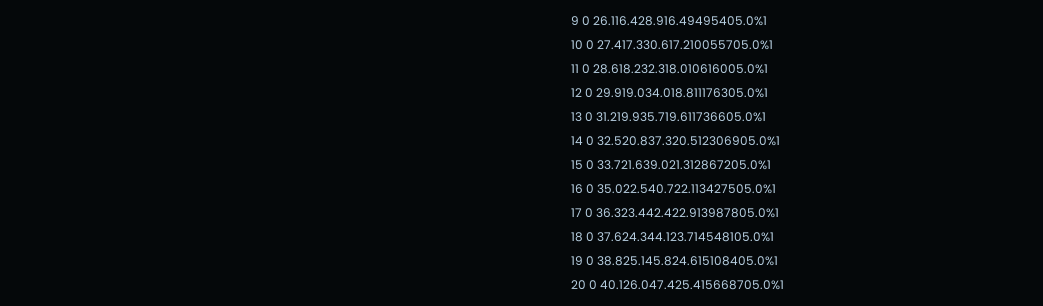9 0 26.116.428.916.49495405.0%1
10 0 27.417.330.617.210055705.0%1
11 0 28.618.232.318.010616005.0%1
12 0 29.919.034.018.811176305.0%1
13 0 31.219.935.719.611736605.0%1
14 0 32.520.837.320.512306905.0%1
15 0 33.721.639.021.312867205.0%1
16 0 35.022.540.722.113427505.0%1
17 0 36.323.442.422.913987805.0%1
18 0 37.624.344.123.714548105.0%1
19 0 38.825.145.824.615108405.0%1
20 0 40.126.047.425.415668705.0%1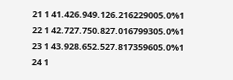21 1 41.426.949.126.216229005.0%1
22 1 42.727.750.827.016799305.0%1
23 1 43.928.652.527.817359605.0%1
24 1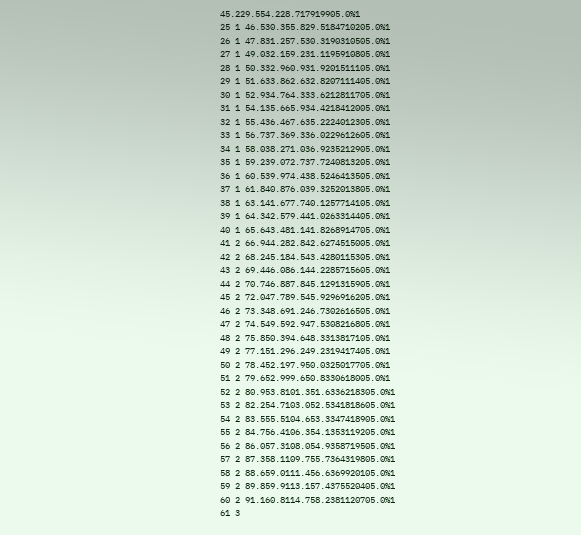45.229.554.228.717919905.0%1
25 1 46.530.355.829.5184710205.0%1
26 1 47.831.257.530.3190310505.0%1
27 1 49.032.159.231.1195910805.0%1
28 1 50.332.960.931.9201511105.0%1
29 1 51.633.862.632.8207111405.0%1
30 1 52.934.764.333.6212811705.0%1
31 1 54.135.665.934.4218412005.0%1
32 1 55.436.467.635.2224012305.0%1
33 1 56.737.369.336.0229612605.0%1
34 1 58.038.271.036.9235212905.0%1
35 1 59.239.072.737.7240813205.0%1
36 1 60.539.974.438.5246413505.0%1
37 1 61.840.876.039.3252013805.0%1
38 1 63.141.677.740.1257714105.0%1
39 1 64.342.579.441.0263314405.0%1
40 1 65.643.481.141.8268914705.0%1
41 2 66.944.282.842.6274515005.0%1
42 2 68.245.184.543.4280115305.0%1
43 2 69.446.086.144.2285715605.0%1
44 2 70.746.887.845.1291315905.0%1
45 2 72.047.789.545.9296916205.0%1
46 2 73.348.691.246.7302616505.0%1
47 2 74.549.592.947.5308216805.0%1
48 2 75.850.394.648.3313817105.0%1
49 2 77.151.296.249.2319417405.0%1
50 2 78.452.197.950.0325017705.0%1
51 2 79.652.999.650.8330618005.0%1
52 2 80.953.8101.351.6336218305.0%1
53 2 82.254.7103.052.5341818605.0%1
54 2 83.555.5104.653.3347418905.0%1
55 2 84.756.4106.354.1353119205.0%1
56 2 86.057.3108.054.9358719505.0%1
57 2 87.358.1109.755.7364319805.0%1
58 2 88.659.0111.456.6369920105.0%1
59 2 89.859.9113.157.4375520405.0%1
60 2 91.160.8114.758.2381120705.0%1
61 3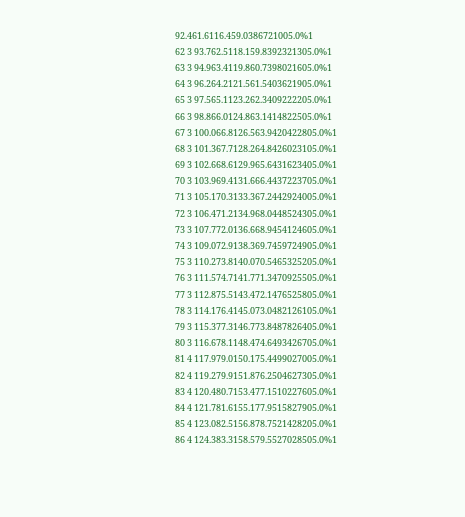92.461.6116.459.0386721005.0%1
62 3 93.762.5118.159.8392321305.0%1
63 3 94.963.4119.860.7398021605.0%1
64 3 96.264.2121.561.5403621905.0%1
65 3 97.565.1123.262.3409222205.0%1
66 3 98.866.0124.863.1414822505.0%1
67 3 100.066.8126.563.9420422805.0%1
68 3 101.367.7128.264.8426023105.0%1
69 3 102.668.6129.965.6431623405.0%1
70 3 103.969.4131.666.4437223705.0%1
71 3 105.170.3133.367.2442924005.0%1
72 3 106.471.2134.968.0448524305.0%1
73 3 107.772.0136.668.9454124605.0%1
74 3 109.072.9138.369.7459724905.0%1
75 3 110.273.8140.070.5465325205.0%1
76 3 111.574.7141.771.3470925505.0%1
77 3 112.875.5143.472.1476525805.0%1
78 3 114.176.4145.073.0482126105.0%1
79 3 115.377.3146.773.8487826405.0%1
80 3 116.678.1148.474.6493426705.0%1
81 4 117.979.0150.175.4499027005.0%1
82 4 119.279.9151.876.2504627305.0%1
83 4 120.480.7153.477.1510227605.0%1
84 4 121.781.6155.177.9515827905.0%1
85 4 123.082.5156.878.7521428205.0%1
86 4 124.383.3158.579.5527028505.0%1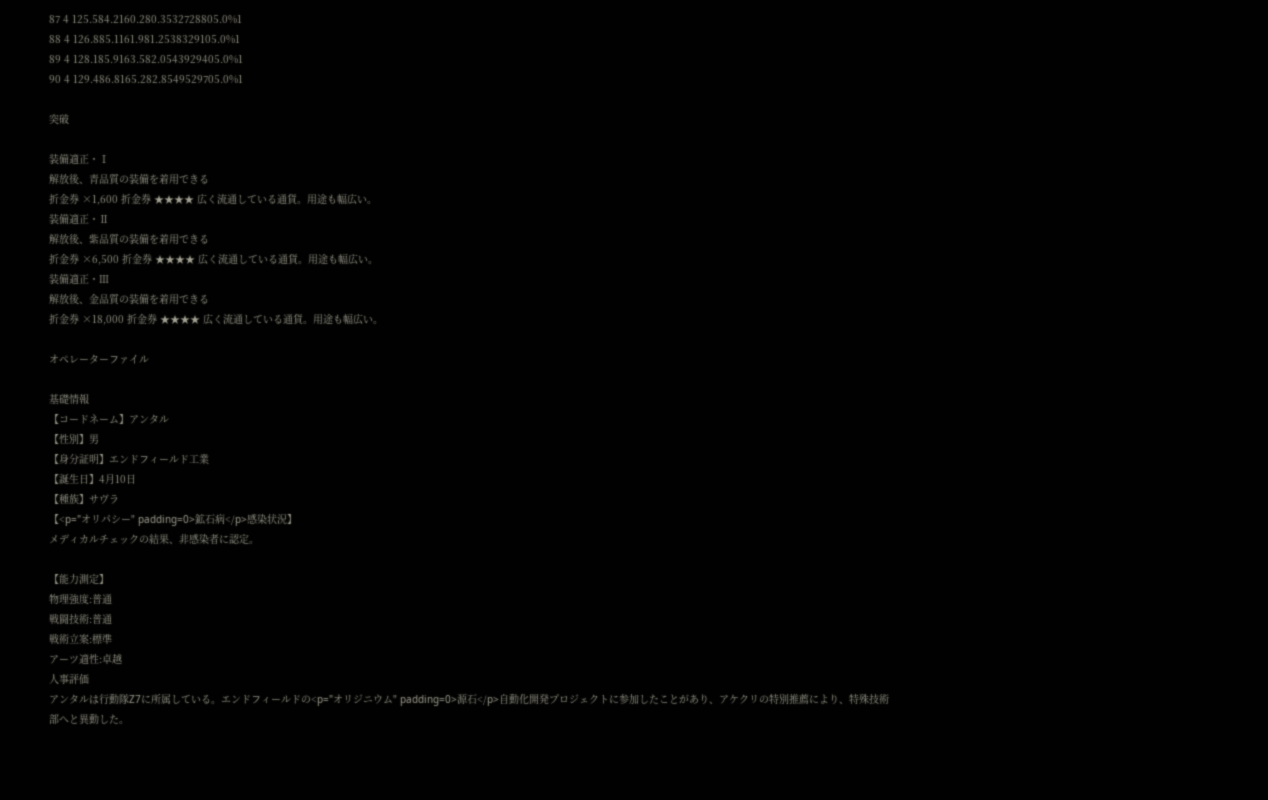87 4 125.584.2160.280.3532728805.0%1
88 4 126.885.1161.981.2538329105.0%1
89 4 128.185.9163.582.0543929405.0%1
90 4 129.486.8165.282.8549529705.0%1

突破

装備適正・Ⅰ
解放後、青品質の装備を着用できる
折金券 ×1,600 折金券 ★★★★ 広く流通している通貨。用途も幅広い。
装備適正・Ⅱ
解放後、紫品質の装備を着用できる
折金券 ×6,500 折金券 ★★★★ 広く流通している通貨。用途も幅広い。
装備適正・Ⅲ
解放後、金品質の装備を着用できる
折金券 ×18,000 折金券 ★★★★ 広く流通している通貨。用途も幅広い。

オペレーターファイル

基礎情報
【コードネーム】アンタル
【性別】男
【身分証明】エンドフィールド工業
【誕生日】4月10日
【種族】サヴラ
【<p="オリパシー" padding=0>鉱石病</p>感染状況】
メディカルチェックの結果、非感染者に認定。

【能力測定】
物理強度:普通
戦闘技術:普通
戦術立案:標準
アーツ適性:卓越
人事評価
アンタルは行動隊Z7に所属している。エンドフィールドの<p="オリジニウム" padding=0>源石</p>自動化開発プロジェクトに参加したことがあり、アケクリの特別推薦により、特殊技術部へと異動した。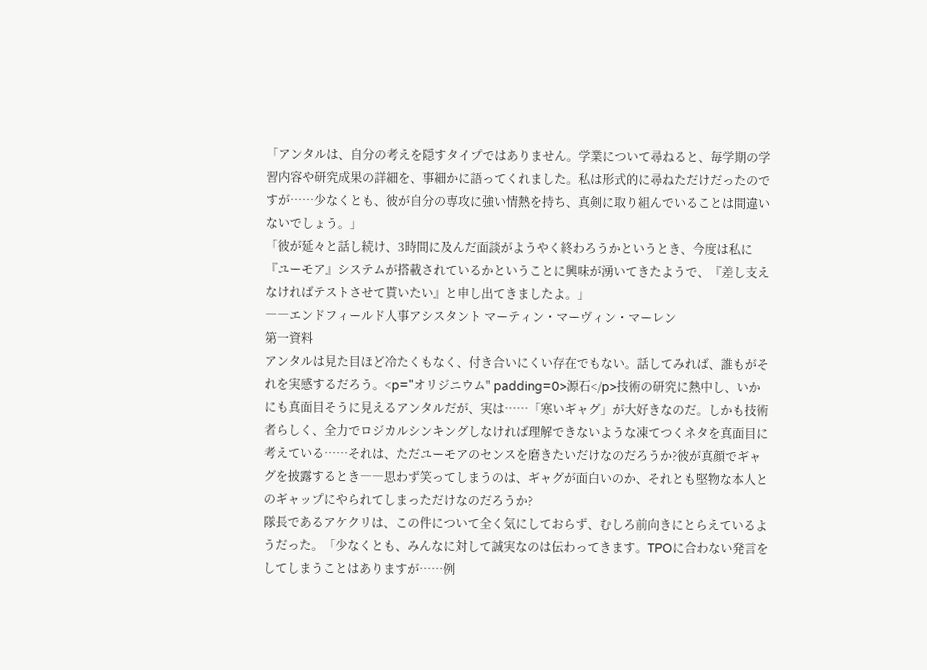「アンタルは、自分の考えを隠すタイプではありません。学業について尋ねると、毎学期の学習内容や研究成果の詳細を、事細かに語ってくれました。私は形式的に尋ねただけだったのですが……少なくとも、彼が自分の専攻に強い情熱を持ち、真剣に取り組んでいることは間違いないでしょう。」
「彼が延々と話し続け、3時間に及んだ面談がようやく終わろうかというとき、今度は私に『ユーモア』システムが搭載されているかということに興味が湧いてきたようで、『差し支えなければテストさせて貰いたい』と申し出てきましたよ。」
――エンドフィールド人事アシスタント マーティン・マーヴィン・マーレン
第一資料
アンタルは見た目ほど冷たくもなく、付き合いにくい存在でもない。話してみれば、誰もがそれを実感するだろう。<p="オリジニウム" padding=0>源石</p>技術の研究に熱中し、いかにも真面目そうに見えるアンタルだが、実は……「寒いギャグ」が大好きなのだ。しかも技術者らしく、全力でロジカルシンキングしなければ理解できないような凍てつくネタを真面目に考えている……それは、ただユーモアのセンスを磨きたいだけなのだろうか?彼が真顔でギャグを披露するとき――思わず笑ってしまうのは、ギャグが面白いのか、それとも堅物な本人とのギャップにやられてしまっただけなのだろうか?
隊長であるアケクリは、この件について全く気にしておらず、むしろ前向きにとらえているようだった。「少なくとも、みんなに対して誠実なのは伝わってきます。TPOに合わない発言をしてしまうことはありますが……例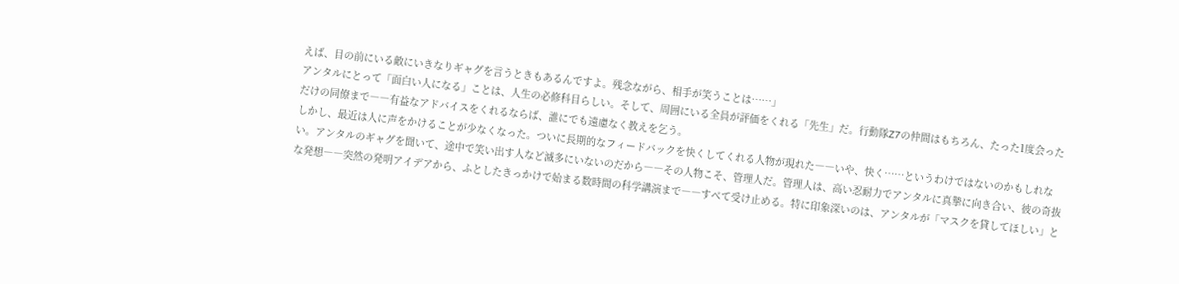えば、目の前にいる敵にいきなりギャグを言うときもあるんですよ。残念ながら、相手が笑うことは……」
アンタルにとって「面白い人になる」ことは、人生の必修科目らしい。そして、周囲にいる全員が評価をくれる「先生」だ。行動隊Z7の仲間はもちろん、たった1度会っただけの同僚まで――有益なアドバイスをくれるならば、誰にでも遠慮なく教えを乞う。
しかし、最近は人に声をかけることが少なくなった。ついに長期的なフィードバックを快くしてくれる人物が現れた――いや、快く……というわけではないのかもしれない。アンタルのギャグを聞いて、途中で笑い出す人など滅多にいないのだから――その人物こそ、管理人だ。管理人は、高い忍耐力でアンタルに真摯に向き合い、彼の奇抜な発想――突然の発明アイデアから、ふとしたきっかけで始まる数時間の科学講演まで――すべて受け止める。特に印象深いのは、アンタルが「マスクを貸してほしい」と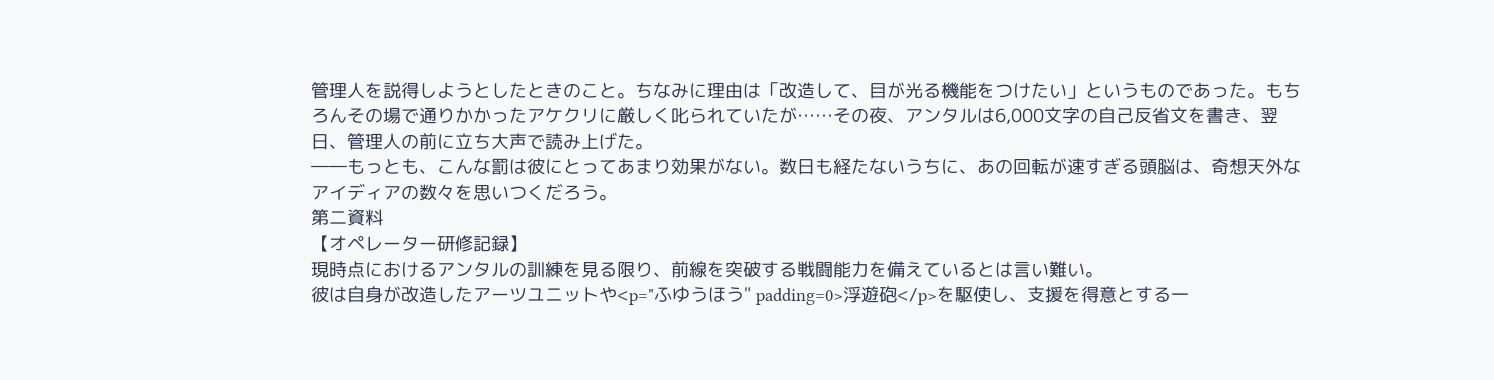管理人を説得しようとしたときのこと。ちなみに理由は「改造して、目が光る機能をつけたい」というものであった。もちろんその場で通りかかったアケクリに厳しく叱られていたが……その夜、アンタルは6,000文字の自己反省文を書き、翌日、管理人の前に立ち大声で読み上げた。
――もっとも、こんな罰は彼にとってあまり効果がない。数日も経たないうちに、あの回転が速すぎる頭脳は、奇想天外なアイディアの数々を思いつくだろう。
第二資料
【オペレーター研修記録】
現時点におけるアンタルの訓練を見る限り、前線を突破する戦闘能力を備えているとは言い難い。
彼は自身が改造したアーツユニットや<p="ふゆうほう" padding=0>浮遊砲</p>を駆使し、支援を得意とする一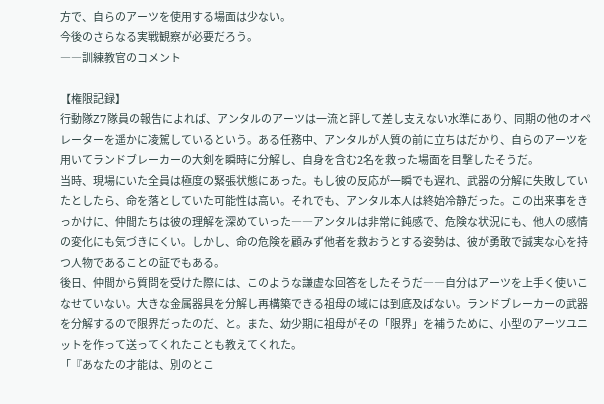方で、自らのアーツを使用する場面は少ない。
今後のさらなる実戦観察が必要だろう。
――訓練教官のコメント

【権限記録】
行動隊Z7隊員の報告によれば、アンタルのアーツは一流と評して差し支えない水準にあり、同期の他のオペレーターを遥かに凌駕しているという。ある任務中、アンタルが人質の前に立ちはだかり、自らのアーツを用いてランドブレーカーの大剣を瞬時に分解し、自身を含む2名を救った場面を目撃したそうだ。
当時、現場にいた全員は極度の緊張状態にあった。もし彼の反応が一瞬でも遅れ、武器の分解に失敗していたとしたら、命を落としていた可能性は高い。それでも、アンタル本人は終始冷静だった。この出来事をきっかけに、仲間たちは彼の理解を深めていった――アンタルは非常に鈍感で、危険な状況にも、他人の感情の変化にも気づきにくい。しかし、命の危険を顧みず他者を救おうとする姿勢は、彼が勇敢で誠実な心を持つ人物であることの証でもある。
後日、仲間から質問を受けた際には、このような謙虚な回答をしたそうだ――自分はアーツを上手く使いこなせていない。大きな金属器具を分解し再構築できる祖母の域には到底及ばない。ランドブレーカーの武器を分解するので限界だったのだ、と。また、幼少期に祖母がその「限界」を補うために、小型のアーツユニットを作って送ってくれたことも教えてくれた。
「『あなたの才能は、別のとこ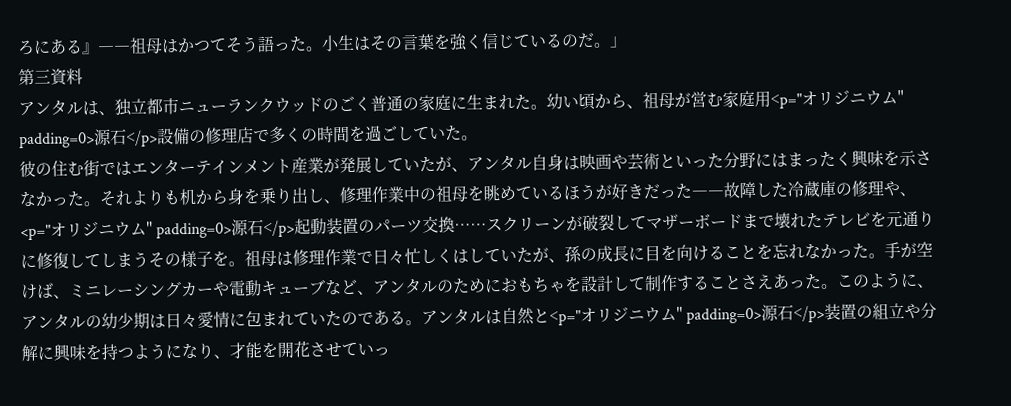ろにある』――祖母はかつてそう語った。小生はその言葉を強く信じているのだ。」
第三資料
アンタルは、独立都市ニューランクウッドのごく普通の家庭に生まれた。幼い頃から、祖母が営む家庭用<p="オリジニウム" padding=0>源石</p>設備の修理店で多くの時間を過ごしていた。
彼の住む街ではエンターテインメント産業が発展していたが、アンタル自身は映画や芸術といった分野にはまったく興味を示さなかった。それよりも机から身を乗り出し、修理作業中の祖母を眺めているほうが好きだった――故障した冷蔵庫の修理や、<p="オリジニウム" padding=0>源石</p>起動装置のパーツ交換……スクリーンが破裂してマザーボードまで壊れたテレビを元通りに修復してしまうその様子を。祖母は修理作業で日々忙しくはしていたが、孫の成長に目を向けることを忘れなかった。手が空けば、ミニレーシングカーや電動キューブなど、アンタルのためにおもちゃを設計して制作することさえあった。このように、アンタルの幼少期は日々愛情に包まれていたのである。アンタルは自然と<p="オリジニウム" padding=0>源石</p>装置の組立や分解に興味を持つようになり、才能を開花させていっ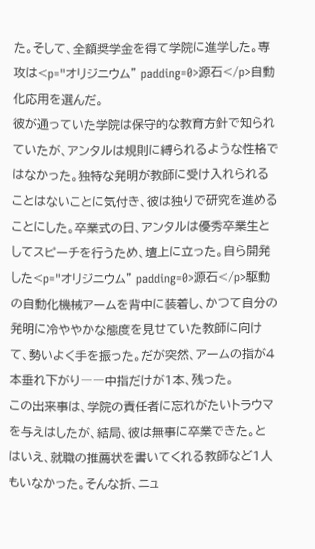た。そして、全額奨学金を得て学院に進学した。専攻は<p="オリジニウム" padding=0>源石</p>自動化応用を選んだ。
彼が通っていた学院は保守的な教育方針で知られていたが、アンタルは規則に縛られるような性格ではなかった。独特な発明が教師に受け入れられることはないことに気付き、彼は独りで研究を進めることにした。卒業式の日、アンタルは優秀卒業生としてスピーチを行うため、壇上に立った。自ら開発した<p="オリジニウム" padding=0>源石</p>駆動の自動化機械アームを背中に装着し、かつて自分の発明に冷ややかな態度を見せていた教師に向けて、勢いよく手を振った。だが突然、アームの指が4本垂れ下がり――中指だけが1本、残った。
この出来事は、学院の責任者に忘れがたいトラウマを与えはしたが、結局、彼は無事に卒業できた。とはいえ、就職の推薦状を書いてくれる教師など1人もいなかった。そんな折、ニュ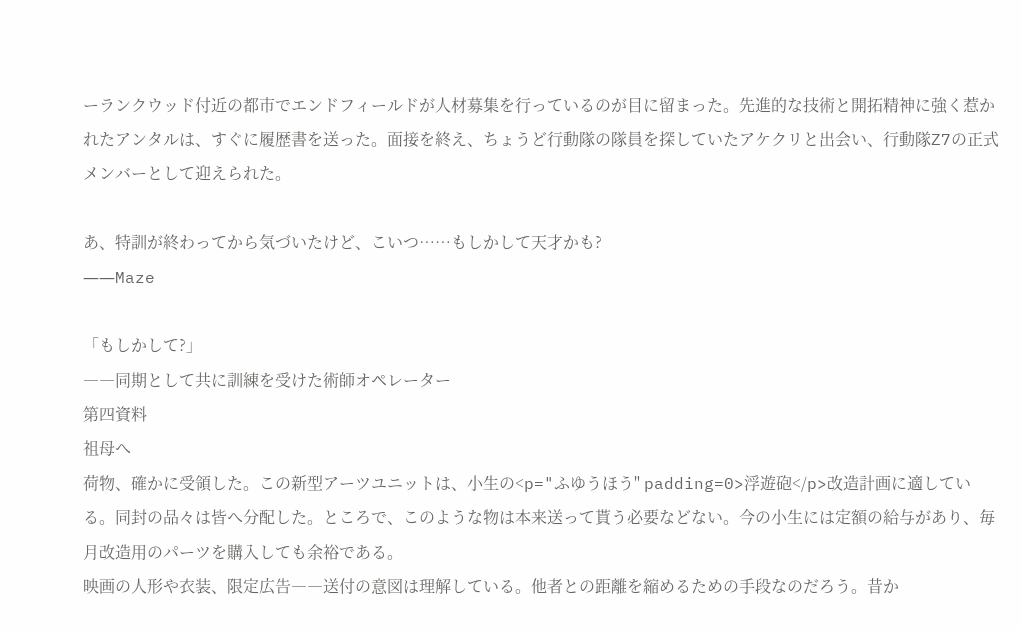ーランクウッド付近の都市でエンドフィールドが人材募集を行っているのが目に留まった。先進的な技術と開拓精神に強く惹かれたアンタルは、すぐに履歴書を送った。面接を終え、ちょうど行動隊の隊員を探していたアケクリと出会い、行動隊Z7の正式メンバーとして迎えられた。

あ、特訓が終わってから気づいたけど、こいつ……もしかして天才かも?
――Maze

「もしかして?」
――同期として共に訓練を受けた術師オペレーター
第四資料
祖母へ
荷物、確かに受領した。この新型アーツユニットは、小生の<p="ふゆうほう" padding=0>浮遊砲</p>改造計画に適している。同封の品々は皆へ分配した。ところで、このような物は本来送って貰う必要などない。今の小生には定額の給与があり、毎月改造用のパーツを購入しても余裕である。
映画の人形や衣装、限定広告――送付の意図は理解している。他者との距離を縮めるための手段なのだろう。昔か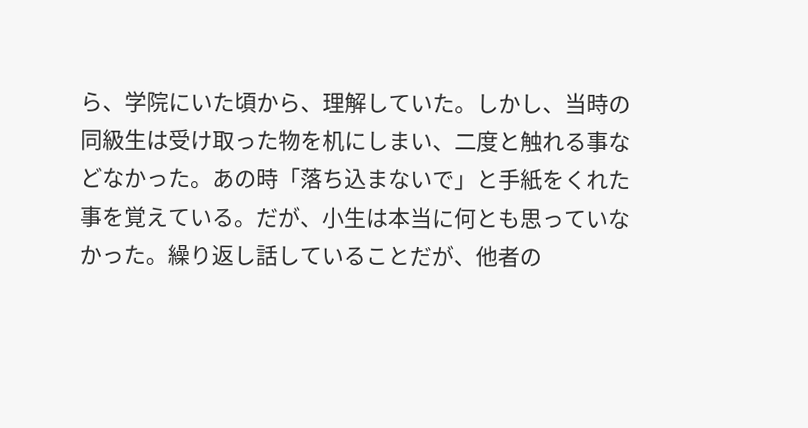ら、学院にいた頃から、理解していた。しかし、当時の同級生は受け取った物を机にしまい、二度と触れる事などなかった。あの時「落ち込まないで」と手紙をくれた事を覚えている。だが、小生は本当に何とも思っていなかった。繰り返し話していることだが、他者の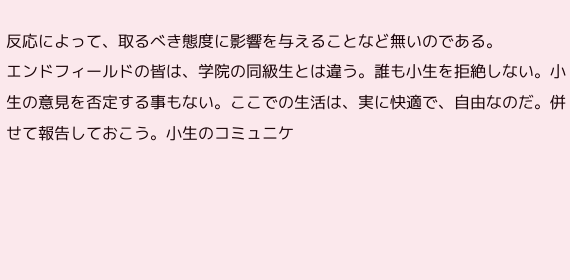反応によって、取るべき態度に影響を与えることなど無いのである。
エンドフィールドの皆は、学院の同級生とは違う。誰も小生を拒絶しない。小生の意見を否定する事もない。ここでの生活は、実に快適で、自由なのだ。併せて報告しておこう。小生のコミュニケ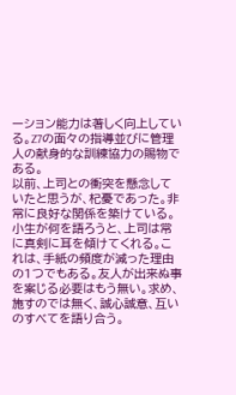ーション能力は著しく向上している。Z7の面々の指導並びに管理人の献身的な訓練協力の賜物である。
以前、上司との衝突を懸念していたと思うが、杞憂であった。非常に良好な関係を築けている。小生が何を語ろうと、上司は常に真剣に耳を傾けてくれる。これは、手紙の頻度が減った理由の1つでもある。友人が出来ぬ事を案じる必要はもう無い。求め、施すのでは無く、誠心誠意、互いのすべてを語り合う。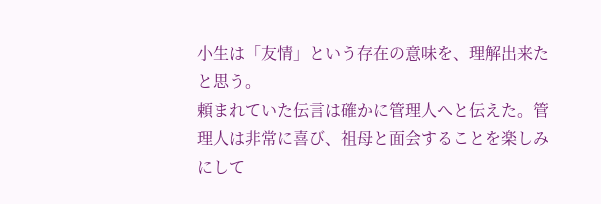小生は「友情」という存在の意味を、理解出来たと思う。
頼まれていた伝言は確かに管理人へと伝えた。管理人は非常に喜び、祖母と面会することを楽しみにして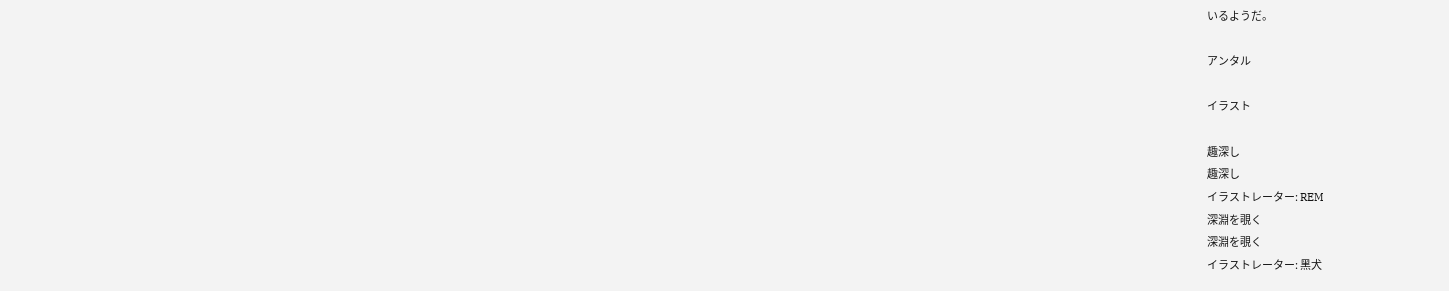いるようだ。

アンタル

イラスト

趣深し
趣深し
イラストレーター: REM
深淵を覗く
深淵を覗く
イラストレーター: 黑犬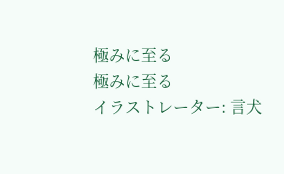極みに至る
極みに至る
イラストレーター: 言犬